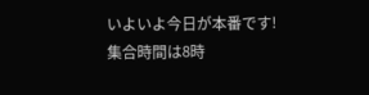いよいよ今日が本番です!
集合時間は8時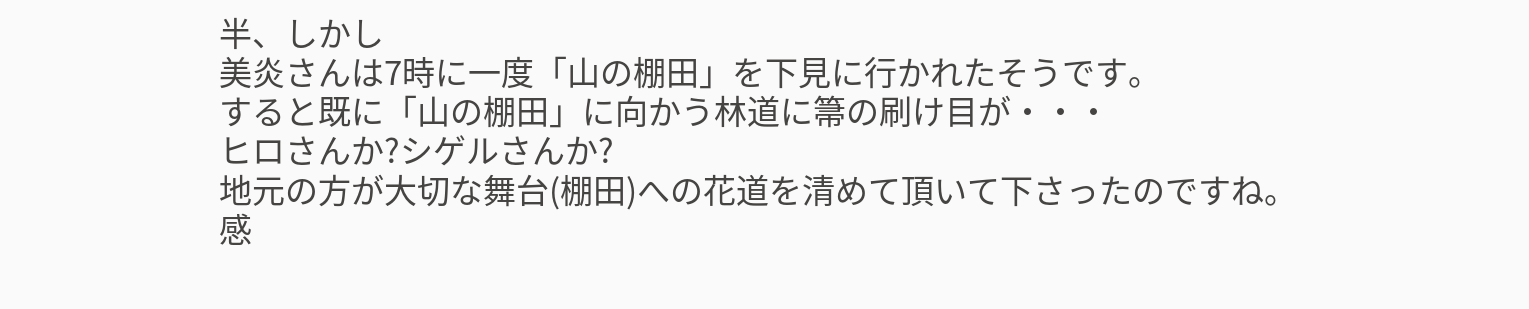半、しかし
美炎さんは7時に一度「山の棚田」を下見に行かれたそうです。
すると既に「山の棚田」に向かう林道に箒の刷け目が・・・
ヒロさんか?シゲルさんか?
地元の方が大切な舞台(棚田)への花道を清めて頂いて下さったのですね。
感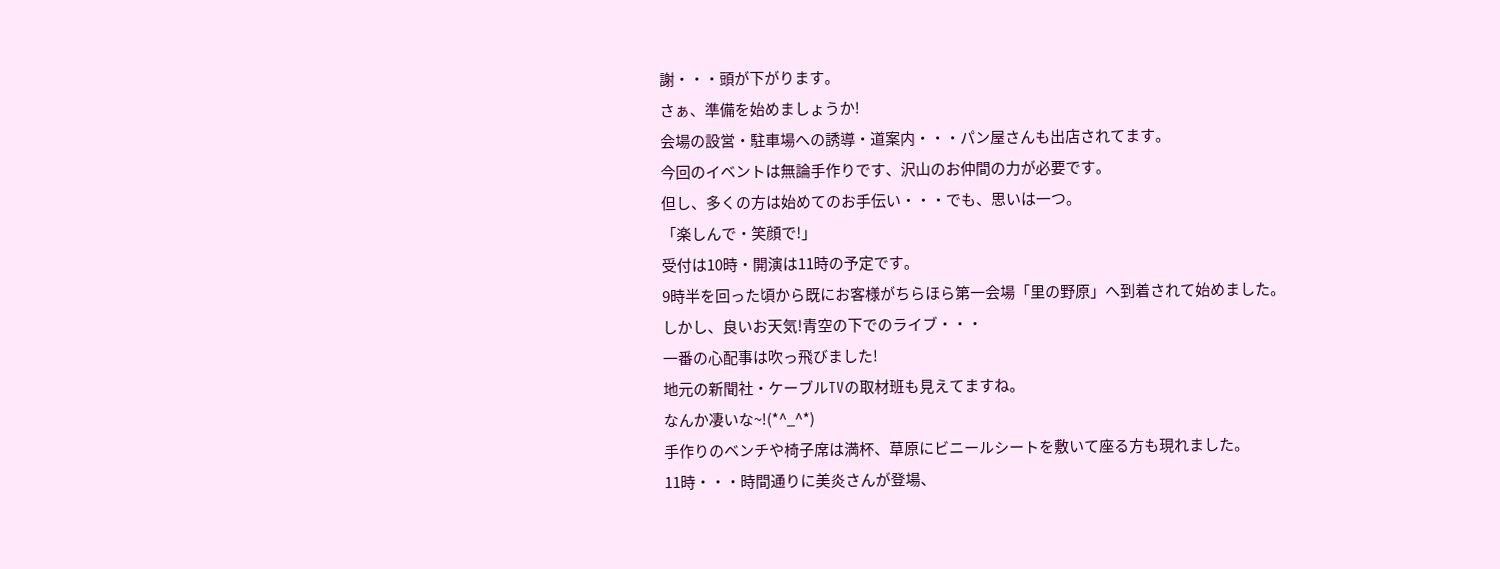謝・・・頭が下がります。
さぁ、準備を始めましょうか!
会場の設営・駐車場への誘導・道案内・・・パン屋さんも出店されてます。
今回のイベントは無論手作りです、沢山のお仲間の力が必要です。
但し、多くの方は始めてのお手伝い・・・でも、思いは一つ。
「楽しんで・笑顔で!」
受付は10時・開演は11時の予定です。
9時半を回った頃から既にお客様がちらほら第一会場「里の野原」へ到着されて始めました。
しかし、良いお天気!青空の下でのライブ・・・
一番の心配事は吹っ飛びました!
地元の新聞社・ケーブルTVの取材班も見えてますね。
なんか凄いな~!(*^_^*)
手作りのベンチや椅子席は満杯、草原にビニールシートを敷いて座る方も現れました。
11時・・・時間通りに美炎さんが登場、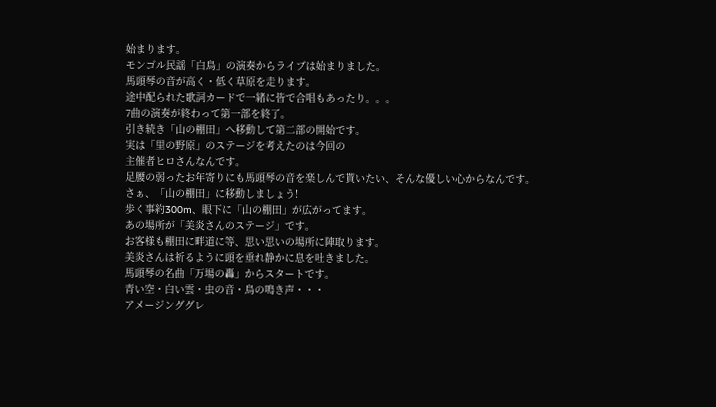始まります。
モンゴル民謡「白鳥」の演奏からライブは始まりました。
馬頭琴の音が高く・低く草原を走ります。
途中配られた歌詞カードで一緒に皆で合唱もあったり。。。
7曲の演奏が終わって第一部を終了。
引き続き「山の棚田」へ移動して第二部の開始です。
実は「里の野原」のステージを考えたのは今回の
主催者ヒロさんなんです。
足腰の弱ったお年寄りにも馬頭琴の音を楽しんで貰いたい、そんな優しい心からなんです。
さぁ、「山の棚田」に移動しましょう!
歩く事約300m、眼下に「山の棚田」が広がってます。
あの場所が「美炎さんのステージ」です。
お客様も棚田に畔道に等、思い思いの場所に陣取ります。
美炎さんは祈るように頭を垂れ静かに息を吐きました。
馬頭琴の名曲「万場の轟」からスタートです。
青い空・白い雲・虫の音・鳥の鳴き声・・・
アメージンググレ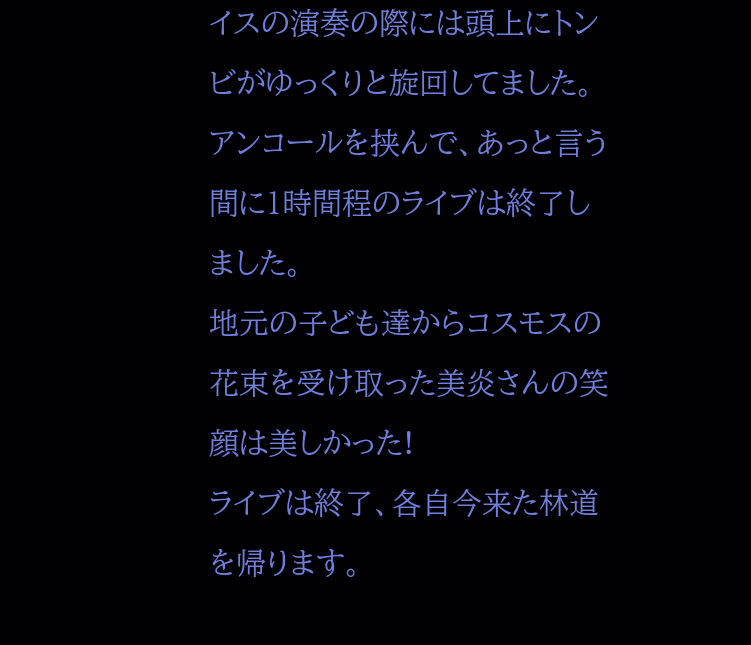イスの演奏の際には頭上にトンビがゆっくりと旋回してました。
アンコールを挟んで、あっと言う間に1時間程のライブは終了しました。
地元の子ども達からコスモスの花束を受け取った美炎さんの笑顔は美しかった!
ライブは終了、各自今来た林道を帰ります。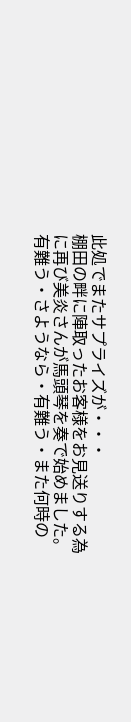此処でまたサプライズが・・・
棚田の畔に陣取ったお客様をお見送りする為に再び美炎さんが馬頭琴を奏で始めました。
有難う・さようなら・有難う・また何時の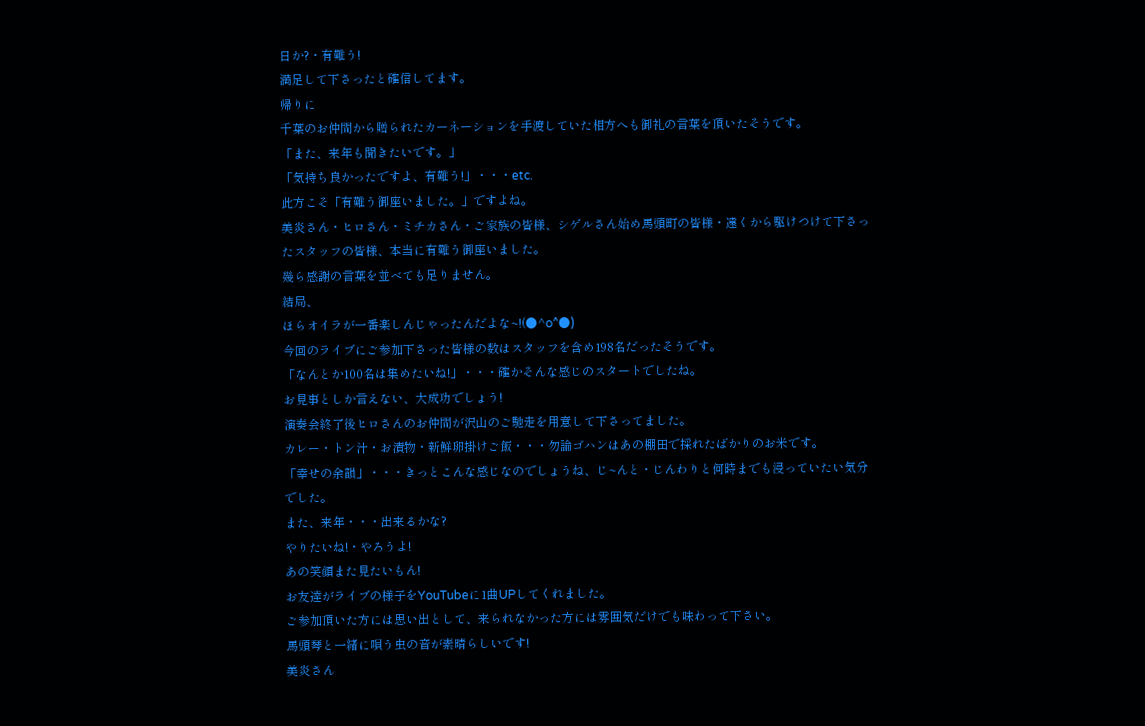日か?・有難う!
満足して下さったと確信してます。
帰りに
千葉のお仲間から贈られたカーネーションを手渡していた相方へも御礼の言葉を頂いたそうです。
「また、来年も聞きたいです。」
「気持ち良かったですよ、有難う!」・・・etc.
此方こそ「有難う御座いました。」ですよね。
美炎さん・ヒロさん・ミチカさん・ご家族の皆様、シゲルさん始め馬頭町の皆様・遠くから駆けつけて下さったスタッフの皆様、本当に有難う御座いました。
幾ら感謝の言葉を並べても足りません。
結局、
ほらオイラが一番楽しんじゃったんだよな~!(●^o^●)
今回のライブにご参加下さった皆様の数はスタッフを含め198名だったそうです。
「なんとか100名は集めたいね!」・・・確かそんな感じのスタートでしたね。
お見事としか言えない、大成功でしょう!
演奏会終了後ヒロさんのお仲間が沢山のご馳走を用意して下さってました。
カレー・トン汁・お漬物・新鮮卵掛けご飯・・・勿論ゴハンはあの棚田で採れたばかりのお米です。
「幸せの余韻」・・・きっとこんな感じなのでしょうね、じ~んと・じんわりと何時までも浸っていたい気分でした。
また、来年・・・出来るかな?
やりたいね!・やろうよ!
あの笑顔また見たいもん!
お友達がライブの様子をYouTubeに1曲UPしてくれました。
ご参加頂いた方には思い出として、来られなかった方には雰囲気だけでも味わって下さい。
馬頭琴と一緒に唄う虫の音が素晴らしいです!
美炎さん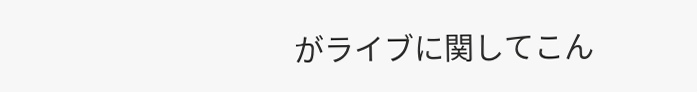がライブに関してこん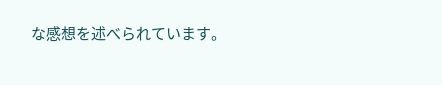な感想を述べられています。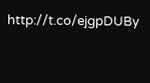http://t.co/ejgpDUBy